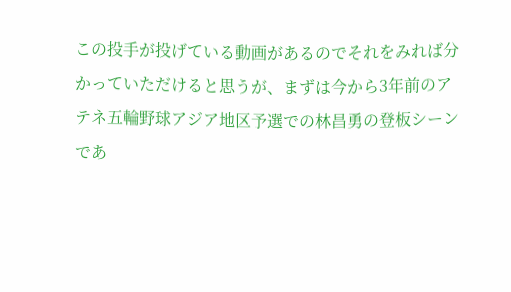この投手が投げている動画があるのでそれをみれば分かっていただけると思うが、まずは今から3年前のアテネ五輪野球アジア地区予選での林昌勇の登板シーンであ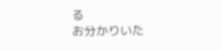る
お分かりいた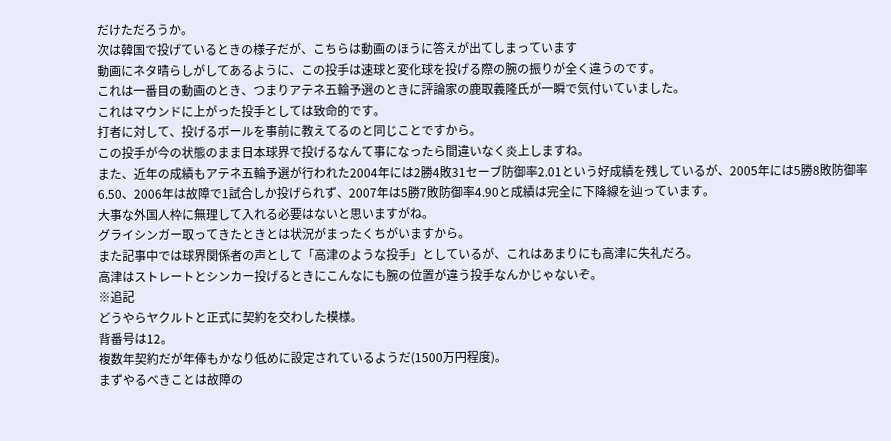だけただろうか。
次は韓国で投げているときの様子だが、こちらは動画のほうに答えが出てしまっています
動画にネタ晴らしがしてあるように、この投手は速球と変化球を投げる際の腕の振りが全く違うのです。
これは一番目の動画のとき、つまりアテネ五輪予選のときに評論家の鹿取義隆氏が一瞬で気付いていました。
これはマウンドに上がった投手としては致命的です。
打者に対して、投げるボールを事前に教えてるのと同じことですから。
この投手が今の状態のまま日本球界で投げるなんて事になったら間違いなく炎上しますね。
また、近年の成績もアテネ五輪予選が行われた2004年には2勝4敗31セーブ防御率2.01という好成績を残しているが、2005年には5勝8敗防御率6.50、2006年は故障で1試合しか投げられず、2007年は5勝7敗防御率4.90と成績は完全に下降線を辿っています。
大事な外国人枠に無理して入れる必要はないと思いますがね。
グライシンガー取ってきたときとは状況がまったくちがいますから。
また記事中では球界関係者の声として「高津のような投手」としているが、これはあまりにも高津に失礼だろ。
高津はストレートとシンカー投げるときにこんなにも腕の位置が違う投手なんかじゃないぞ。
※追記
どうやらヤクルトと正式に契約を交わした模様。
背番号は12。
複数年契約だが年俸もかなり低めに設定されているようだ(1500万円程度)。
まずやるべきことは故障の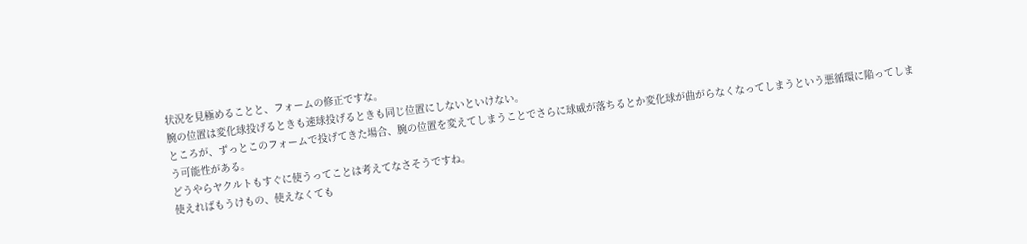状況を見極めることと、フォームの修正ですな。
腕の位置は変化球投げるときも速球投げるときも同じ位置にしないといけない。
ところが、ずっとこのフォームで投げてきた場合、腕の位置を変えてしまうことでさらに球威が落ちるとか変化球が曲がらなくなってしまうという悪循環に陥ってしまう可能性がある。
どうやらヤクルトもすぐに使うってことは考えてなさそうですね。
使えればもうけもの、使えなくても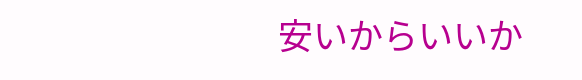安いからいいか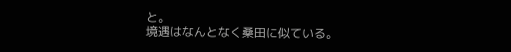と。
境遇はなんとなく桑田に似ている。